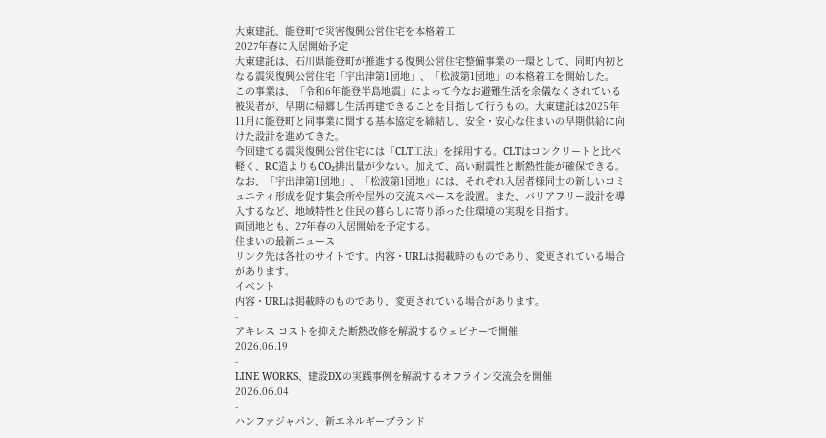大東建託、能登町で災害復興公営住宅を本格着工
2027年春に入居開始予定
大東建託は、石川県能登町が推進する復興公営住宅整備事業の一環として、同町内初となる震災復興公営住宅「宇出津第1団地」、「松波第1団地」の本格着工を開始した。
この事業は、「令和6年能登半島地震」によって今なお避難生活を余儀なくされている被災者が、早期に帰郷し生活再建できることを目指して行うもの。大東建託は2025年11月に能登町と同事業に関する基本協定を締結し、安全・安心な住まいの早期供給に向けた設計を進めてきた。
今回建てる震災復興公営住宅には「CLT工法」を採用する。CLTはコンクリートと比べ軽く、RC造よりもCO₂排出量が少ない。加えて、高い耐震性と断熱性能が確保できる。
なお、「宇出津第1団地」、「松波第1団地」には、それぞれ入居者様同士の新しいコミュニティ形成を促す集会所や屋外の交流スペースを設置。また、バリアフリー設計を導入するなど、地域特性と住民の暮らしに寄り添った住環境の実現を目指す。
両団地とも、27年春の入居開始を予定する。
住まいの最新ニュース
リンク先は各社のサイトです。内容・URLは掲載時のものであり、変更されている場合があります。
イベント
内容・URLは掲載時のものであり、変更されている場合があります。
-
アキレス コストを抑えた断熱改修を解説するウェビナーで開催
2026.06.19
-
LINE WORKS、建設DXの実践事例を解説するオフライン交流会を開催
2026.06.04
-
ハンファジャパン、新エネルギーブランド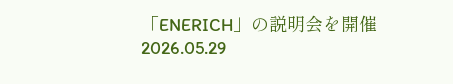「ENERICH」の説明会を開催
2026.05.29